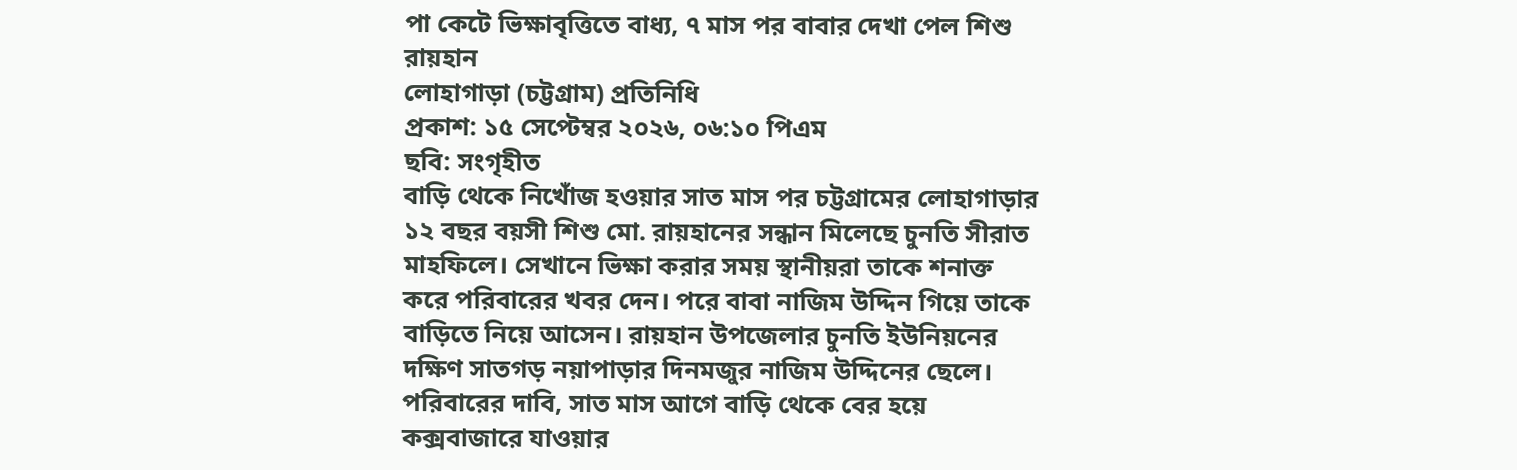পা কেটে ভিক্ষাবৃত্তিতে বাধ্য, ৭ মাস পর বাবার দেখা পেল শিশু রায়হান
লোহাগাড়া (চট্টগ্রাম) প্রতিনিধি
প্রকাশ: ১৫ সেপ্টেম্বর ২০২৬, ০৬:১০ পিএম
ছবি: সংগৃহীত
বাড়ি থেকে নিখোঁজ হওয়ার সাত মাস পর চট্টগ্রামের লোহাগাড়ার ১২ বছর বয়সী শিশু মো. রায়হানের সন্ধান মিলেছে চুনতি সীরাত মাহফিলে। সেখানে ভিক্ষা করার সময় স্থানীয়রা তাকে শনাক্ত করে পরিবারের খবর দেন। পরে বাবা নাজিম উদ্দিন গিয়ে তাকে বাড়িতে নিয়ে আসেন। রায়হান উপজেলার চুনতি ইউনিয়নের দক্ষিণ সাতগড় নয়াপাড়ার দিনমজুর নাজিম উদ্দিনের ছেলে।
পরিবারের দাবি, সাত মাস আগে বাড়ি থেকে বের হয়ে কক্সবাজারে যাওয়ার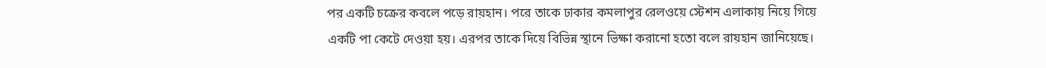পর একটি চক্রের কবলে পড়ে রায়হান। পরে তাকে ঢাকার কমলাপুর রেলওয়ে স্টেশন এলাকায় নিয়ে গিয়ে একটি পা কেটে দেওয়া হয়। এরপর তাকে দিয়ে বিভিন্ন স্থানে ভিক্ষা করানো হতো বলে রায়হান জানিয়েছে।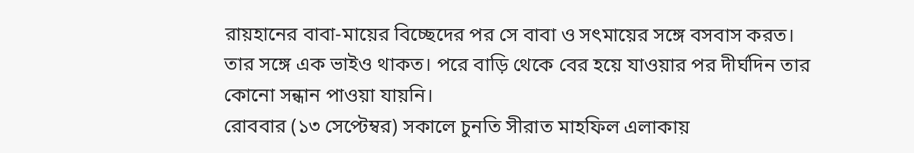রায়হানের বাবা-মায়ের বিচ্ছেদের পর সে বাবা ও সৎমায়ের সঙ্গে বসবাস করত। তার সঙ্গে এক ভাইও থাকত। পরে বাড়ি থেকে বের হয়ে যাওয়ার পর দীর্ঘদিন তার কোনো সন্ধান পাওয়া যায়নি।
রোববার (১৩ সেপ্টেম্বর) সকালে চুনতি সীরাত মাহফিল এলাকায়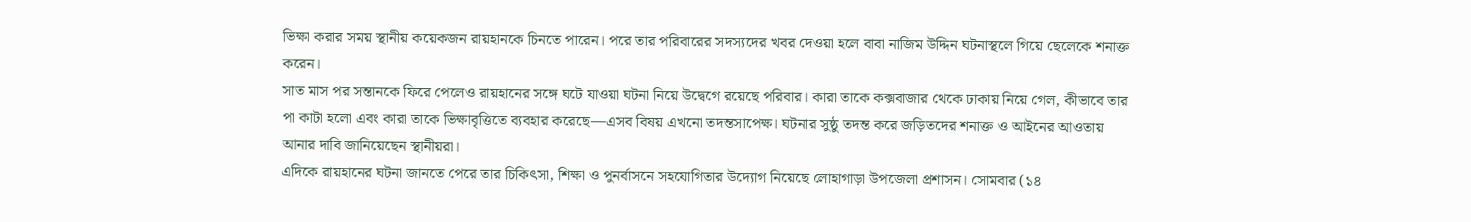ভিক্ষা করার সময় স্থানীয় কয়েকজন রায়হানকে চিনতে পারেন। পরে তার পরিবারের সদস্যদের খবর দেওয়া হলে বাবা নাজিম উদ্দিন ঘটনাস্থলে গিয়ে ছেলেকে শনাক্ত করেন।
সাত মাস পর সন্তানকে ফিরে পেলেও রায়হানের সঙ্গে ঘটে যাওয়া ঘটনা নিয়ে উদ্বেগে রয়েছে পরিবার। কারা তাকে কক্সবাজার থেকে ঢাকায় নিয়ে গেল, কীভাবে তার পা কাটা হলো এবং কারা তাকে ভিক্ষাবৃত্তিতে ব্যবহার করেছে—এসব বিষয় এখনো তদন্তসাপেক্ষ। ঘটনার সুষ্ঠু তদন্ত করে জড়িতদের শনাক্ত ও আইনের আওতায় আনার দাবি জানিয়েছেন স্থানীয়রা।
এদিকে রায়হানের ঘটনা জানতে পেরে তার চিকিৎসা, শিক্ষা ও পুনর্বাসনে সহযোগিতার উদ্যোগ নিয়েছে লোহাগাড়া উপজেলা প্রশাসন। সোমবার (১৪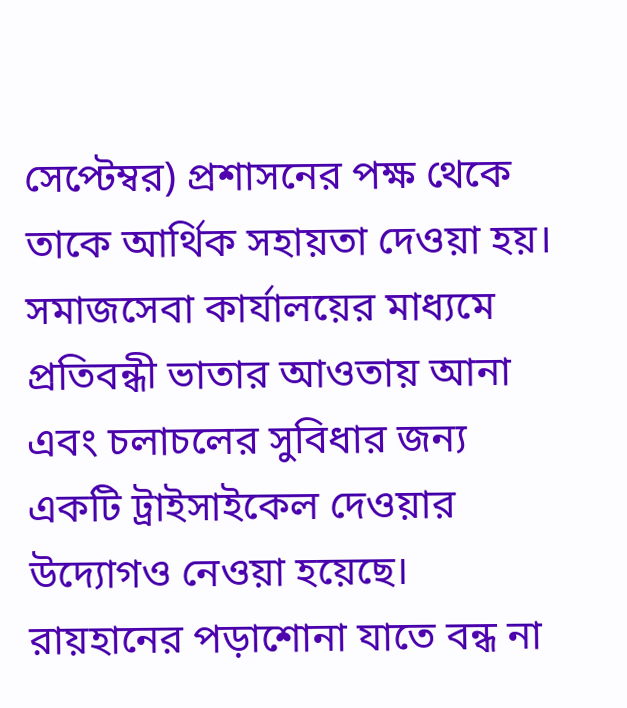সেপ্টেম্বর) প্রশাসনের পক্ষ থেকে তাকে আর্থিক সহায়তা দেওয়া হয়। সমাজসেবা কার্যালয়ের মাধ্যমে প্রতিবন্ধী ভাতার আওতায় আনা এবং চলাচলের সুবিধার জন্য একটি ট্রাইসাইকেল দেওয়ার উদ্যোগও নেওয়া হয়েছে।
রায়হানের পড়াশোনা যাতে বন্ধ না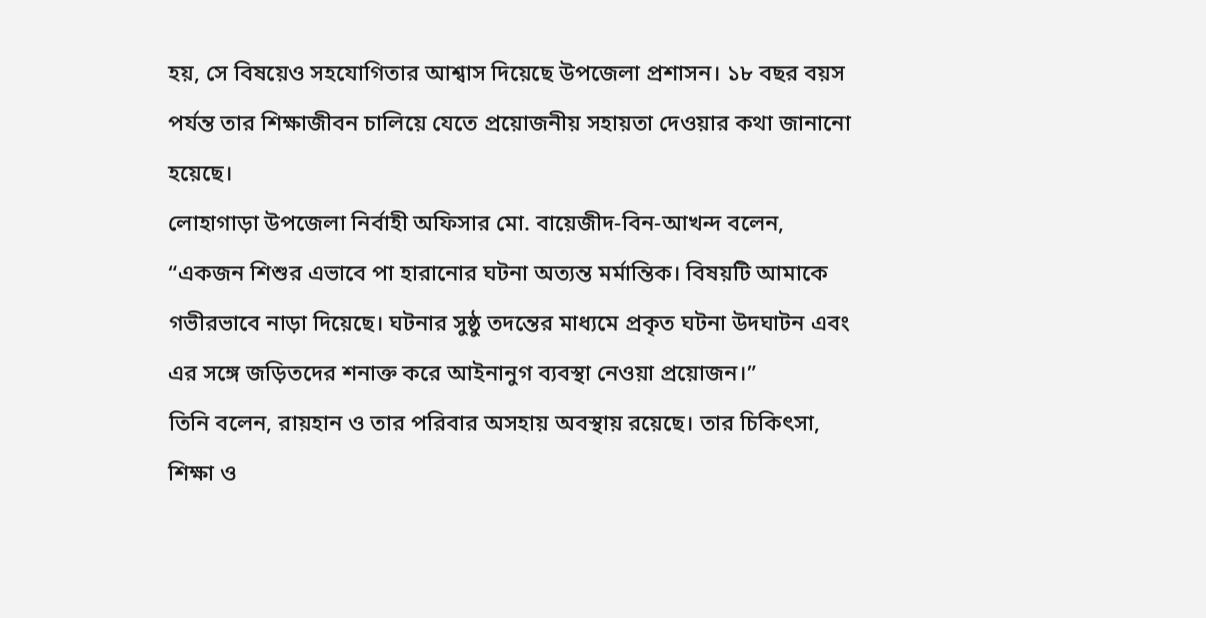হয়, সে বিষয়েও সহযোগিতার আশ্বাস দিয়েছে উপজেলা প্রশাসন। ১৮ বছর বয়স পর্যন্ত তার শিক্ষাজীবন চালিয়ে যেতে প্রয়োজনীয় সহায়তা দেওয়ার কথা জানানো হয়েছে।
লোহাগাড়া উপজেলা নির্বাহী অফিসার মো. বায়েজীদ-বিন-আখন্দ বলেন, “একজন শিশুর এভাবে পা হারানোর ঘটনা অত্যন্ত মর্মান্তিক। বিষয়টি আমাকে গভীরভাবে নাড়া দিয়েছে। ঘটনার সুষ্ঠু তদন্তের মাধ্যমে প্রকৃত ঘটনা উদঘাটন এবং এর সঙ্গে জড়িতদের শনাক্ত করে আইনানুগ ব্যবস্থা নেওয়া প্রয়োজন।”
তিনি বলেন, রায়হান ও তার পরিবার অসহায় অবস্থায় রয়েছে। তার চিকিৎসা, শিক্ষা ও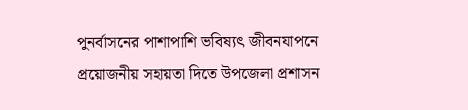পুনর্বাসনের পাশাপাশি ভবিষ্যৎ জীবনযাপনে প্রয়োজনীয় সহায়তা দিতে উপজেলা প্রশাসন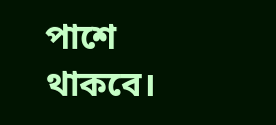পাশে থাকবে।